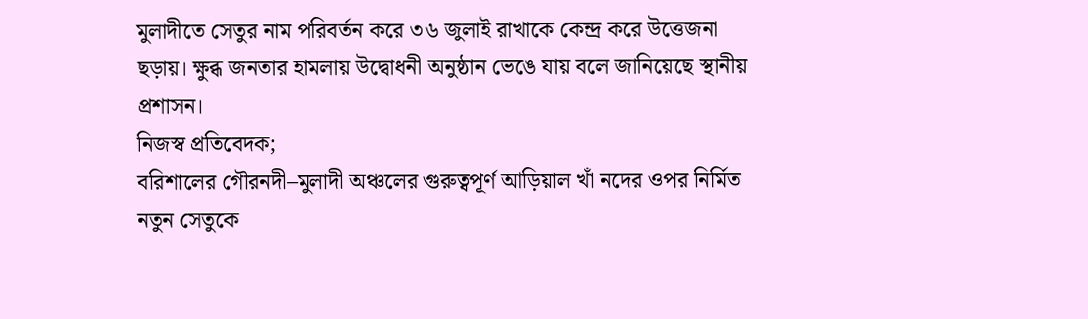মুলাদীতে সেতুর নাম পরিবর্তন করে ৩৬ জুলাই রাখাকে কেন্দ্র করে উত্তেজনা ছড়ায়। ক্ষুব্ধ জনতার হামলায় উদ্বোধনী অনুষ্ঠান ভেঙে যায় বলে জানিয়েছে স্থানীয় প্রশাসন।
নিজস্ব প্রতিবেদক;
বরিশালের গৌরনদী–মুলাদী অঞ্চলের গুরুত্বপূর্ণ আড়িয়াল খাঁ নদের ওপর নির্মিত নতুন সেতুকে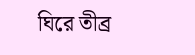ঘিরে তীব্র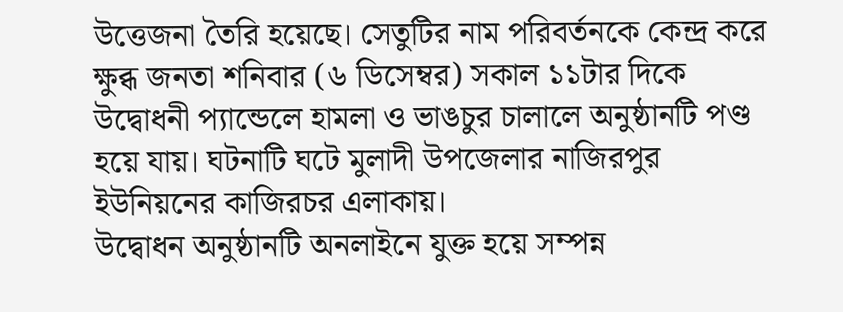উত্তেজনা তৈরি হয়েছে। সেতুটির নাম পরিবর্তনকে কেন্দ্র করে ক্ষুব্ধ জনতা শনিবার (৬ ডিসেম্বর) সকাল ১১টার দিকে উদ্বোধনী প্যান্ডেলে হামলা ও ভাঙচুর চালালে অনুষ্ঠানটি পণ্ড হয়ে যায়। ঘটনাটি ঘটে মুলাদী উপজেলার নাজিরপুর ইউনিয়নের কাজিরচর এলাকায়।
উদ্বোধন অনুষ্ঠানটি অনলাইনে যুক্ত হয়ে সম্পন্ন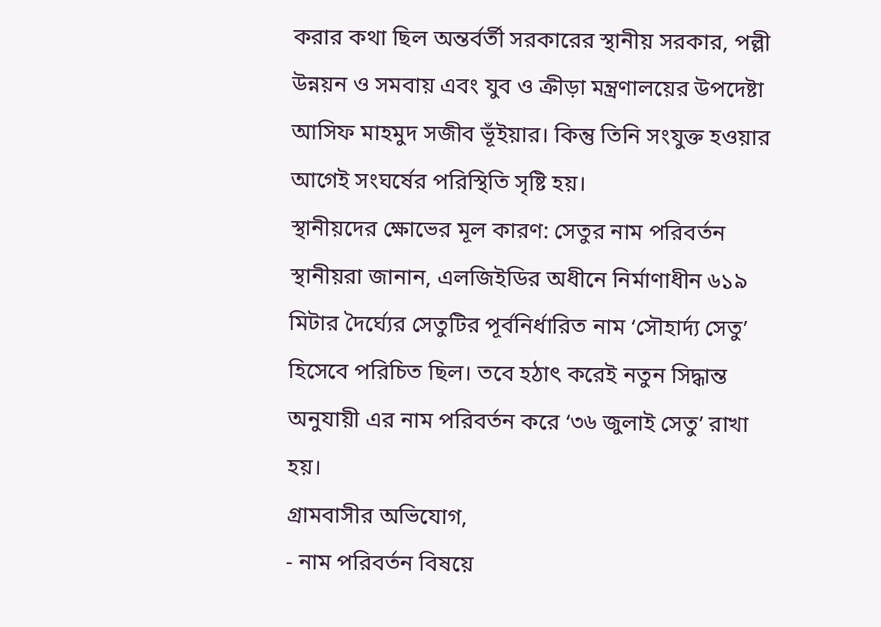করার কথা ছিল অন্তর্বর্তী সরকারের স্থানীয় সরকার, পল্লী উন্নয়ন ও সমবায় এবং যুব ও ক্রীড়া মন্ত্রণালয়ের উপদেষ্টা আসিফ মাহমুদ সজীব ভূঁইয়ার। কিন্তু তিনি সংযুক্ত হওয়ার আগেই সংঘর্ষের পরিস্থিতি সৃষ্টি হয়।
স্থানীয়দের ক্ষোভের মূল কারণ: সেতুর নাম পরিবর্তন
স্থানীয়রা জানান, এলজিইডির অধীনে নির্মাণাধীন ৬১৯ মিটার দৈর্ঘ্যের সেতুটির পূর্বনির্ধারিত নাম ‘সৌহার্দ্য সেতু’ হিসেবে পরিচিত ছিল। তবে হঠাৎ করেই নতুন সিদ্ধান্ত অনুযায়ী এর নাম পরিবর্তন করে ‘৩৬ জুলাই সেতু’ রাখা হয়।
গ্রামবাসীর অভিযোগ,
- নাম পরিবর্তন বিষয়ে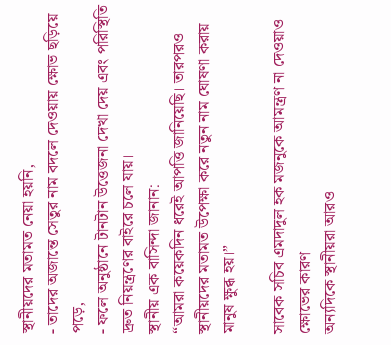স্থানীয়দের মতামত নেয়া হয়নি,
- তাদের অজান্তে সেতুর নাম বদলে দেওয়ায় ক্ষোভ ছড়িয়ে পড়ে,
- ফলে অনুষ্ঠানে টানটান উত্তেজনা দেখা দেয় এবং পরিস্থিতি দ্রুত নিয়ন্ত্রণের বাইরে চলে যায়।
স্থানীয় এক বাসিন্দা জানান:
“আমরা কয়েকদিন ধরেই আপত্তি জানিয়েছি। তারপরও স্থানীয়দের মতামত উপেক্ষা করে নতুন নাম ঘোষণা করায় মানুষ ক্ষুব্ধ হয়।”

সাবেক সচিব এমদাদুল হক মজনুকে আমন্ত্রণ না দেওয়াও ক্ষোভের কারণ
অন্যদিকে স্থানীয়রা আরও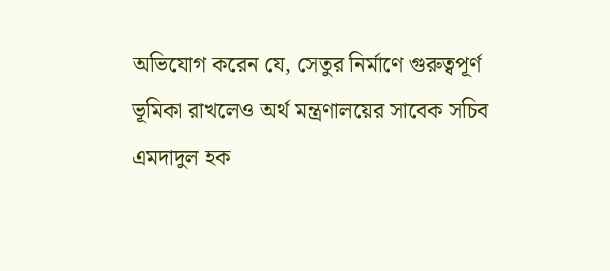অভিযোগ করেন যে, সেতুর নির্মাণে গুরুত্বপূর্ণ ভূমিকা রাখলেও অর্থ মন্ত্রণালয়ের সাবেক সচিব এমদাদুল হক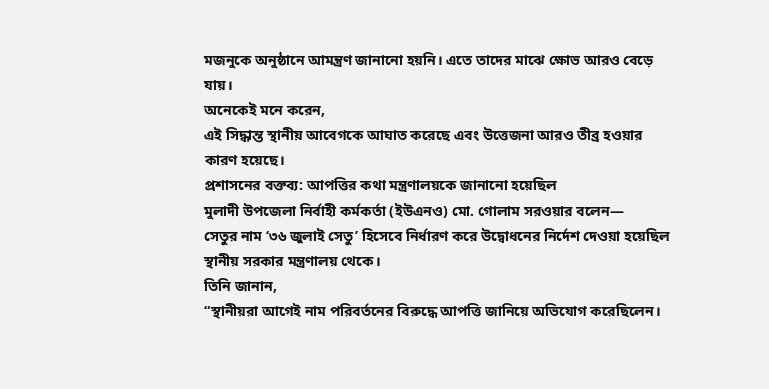মজনুকে অনুষ্ঠানে আমন্ত্রণ জানানো হয়নি। এতে তাদের মাঝে ক্ষোভ আরও বেড়ে যায়।
অনেকেই মনে করেন,
এই সিদ্ধান্ত স্থানীয় আবেগকে আঘাত করেছে এবং উত্তেজনা আরও তীব্র হওয়ার কারণ হয়েছে।
প্রশাসনের বক্তব্য: আপত্তির কথা মন্ত্রণালয়কে জানানো হয়েছিল
মুলাদী উপজেলা নির্বাহী কর্মকর্তা (ইউএনও) মো. গোলাম সরওয়ার বলেন—
সেতুর নাম ‘৩৬ জুলাই সেতু’ হিসেবে নির্ধারণ করে উদ্বোধনের নির্দেশ দেওয়া হয়েছিল স্থানীয় সরকার মন্ত্রণালয় থেকে।
তিনি জানান,
“স্থানীয়রা আগেই নাম পরিবর্তনের বিরুদ্ধে আপত্তি জানিয়ে অভিযোগ করেছিলেন।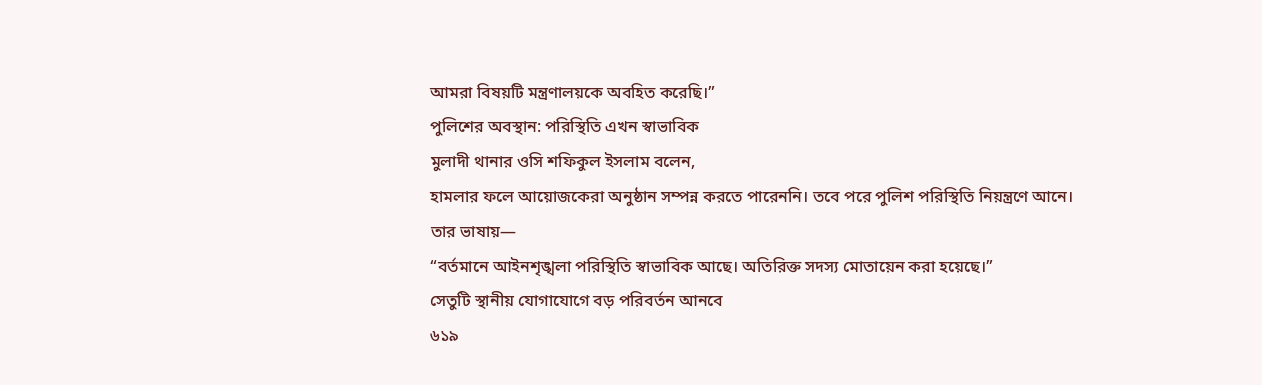আমরা বিষয়টি মন্ত্রণালয়কে অবহিত করেছি।”
পুলিশের অবস্থান: পরিস্থিতি এখন স্বাভাবিক
মুলাদী থানার ওসি শফিকুল ইসলাম বলেন,
হামলার ফলে আয়োজকেরা অনুষ্ঠান সম্পন্ন করতে পারেননি। তবে পরে পুলিশ পরিস্থিতি নিয়ন্ত্রণে আনে।
তার ভাষায়—
“বর্তমানে আইনশৃঙ্খলা পরিস্থিতি স্বাভাবিক আছে। অতিরিক্ত সদস্য মোতায়েন করা হয়েছে।”
সেতুটি স্থানীয় যোগাযোগে বড় পরিবর্তন আনবে
৬১৯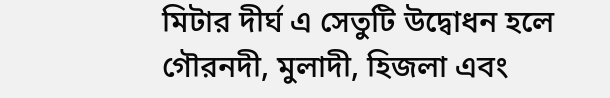মিটার দীর্ঘ এ সেতুটি উদ্বোধন হলে গৌরনদী, মুলাদী, হিজলা এবং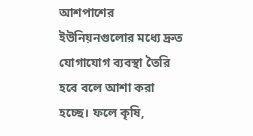আশপাশের ইউনিয়নগুলোর মধ্যে দ্রুত যোগাযোগ ব্যবস্থা তৈরি হবে বলে আশা করা হচ্ছে। ফলে কৃষি,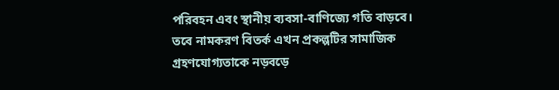পরিবহন এবং স্থানীয় ব্যবসা-বাণিজ্যে গতি বাড়বে।
তবে নামকরণ বিতর্ক এখন প্রকল্পটির সামাজিক গ্রহণযোগ্যতাকে নড়বড়ে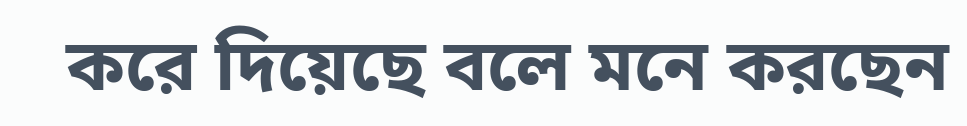করে দিয়েছে বলে মনে করছেন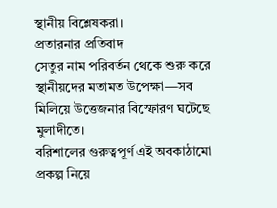স্থানীয় বিশ্লেষকরা।
প্রতারনার প্রতিবাদ
সেতুর নাম পরিবর্তন থেকে শুরু করে স্থানীয়দের মতামত উপেক্ষা—সব মিলিয়ে উত্তেজনার বিস্ফোরণ ঘটেছে মুলাদীতে।
বরিশালের গুরুত্বপূর্ণ এই অবকাঠামো প্রকল্প নিয়ে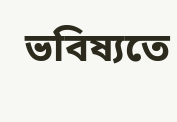ভবিষ্যতে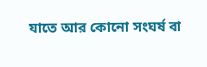যাতে আর কোনো সংঘর্ষ বা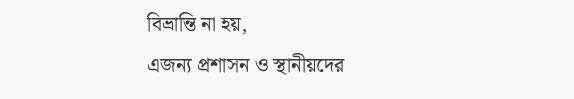বিভ্রান্তি না হয়,
এজন্য প্রশাসন ও স্থানীয়দের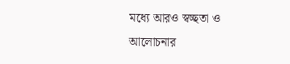মধ্যে আরও স্বচ্ছতা ও আলোচনার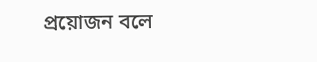প্রয়োজন বলে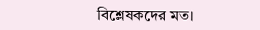বিশ্লেষকদের মত।